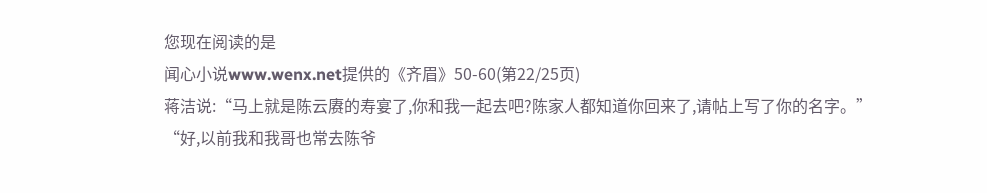您现在阅读的是
闻心小说www.wenx.net提供的《齐眉》50-60(第22/25页)
蒋洁说:“马上就是陈云赓的寿宴了,你和我一起去吧?陈家人都知道你回来了,请帖上写了你的名字。”
“好,以前我和我哥也常去陈爷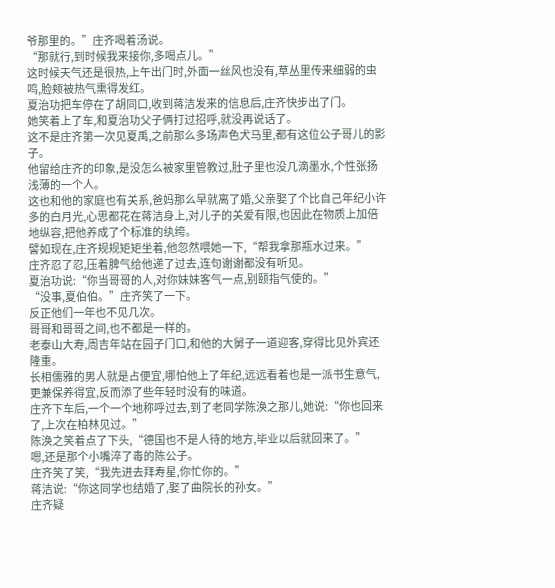爷那里的。”庄齐喝着汤说。
“那就行,到时候我来接你,多喝点儿。”
这时候天气还是很热,上午出门时,外面一丝风也没有,草丛里传来细弱的虫鸣,脸颊被热气熏得发红。
夏治功把车停在了胡同口,收到蒋洁发来的信息后,庄齐快步出了门。
她笑着上了车,和夏治功父子俩打过招呼,就没再说话了。
这不是庄齐第一次见夏禹,之前那么多场声色犬马里,都有这位公子哥儿的影子。
他留给庄齐的印象,是没怎么被家里管教过,肚子里也没几滴墨水,个性张扬浅薄的一个人。
这也和他的家庭也有关系,爸妈那么早就离了婚,父亲娶了个比自己年纪小许多的白月光,心思都花在蒋洁身上,对儿子的关爱有限,也因此在物质上加倍地纵容,把他养成了个标准的纨绔。
譬如现在,庄齐规规矩矩坐着,他忽然喂她一下,“帮我拿那瓶水过来。”
庄齐忍了忍,压着脾气给他递了过去,连句谢谢都没有听见。
夏治功说:“你当哥哥的人,对你妹妹客气一点,别颐指气使的。”
“没事,夏伯伯。”庄齐笑了一下。
反正他们一年也不见几次。
哥哥和哥哥之间,也不都是一样的。
老泰山大寿,周吉年站在园子门口,和他的大舅子一道迎客,穿得比见外宾还隆重。
长相儒雅的男人就是占便宜,哪怕他上了年纪,远远看着也是一派书生意气,更兼保养得宜,反而添了些年轻时没有的味道。
庄齐下车后,一个一个地称呼过去,到了老同学陈涣之那儿,她说:“你也回来了,上次在柏林见过。”
陈涣之笑着点了下头,“德国也不是人待的地方,毕业以后就回来了。”
嗯,还是那个小嘴淬了毒的陈公子。
庄齐笑了笑,“我先进去拜寿星,你忙你的。”
蒋洁说:“你这同学也结婚了,娶了曲院长的孙女。”
庄齐疑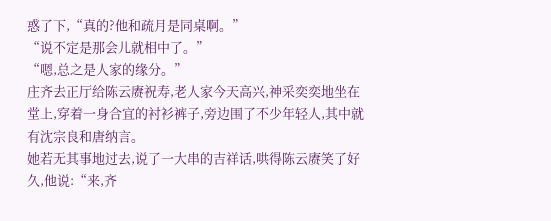惑了下,“真的?他和疏月是同桌啊。”
“说不定是那会儿就相中了。”
“嗯,总之是人家的缘分。”
庄齐去正厅给陈云赓祝寿,老人家今天高兴,神采奕奕地坐在堂上,穿着一身合宜的衬衫裤子,旁边围了不少年轻人,其中就有沈宗良和唐纳言。
她若无其事地过去,说了一大串的吉祥话,哄得陈云赓笑了好久,他说:“来,齐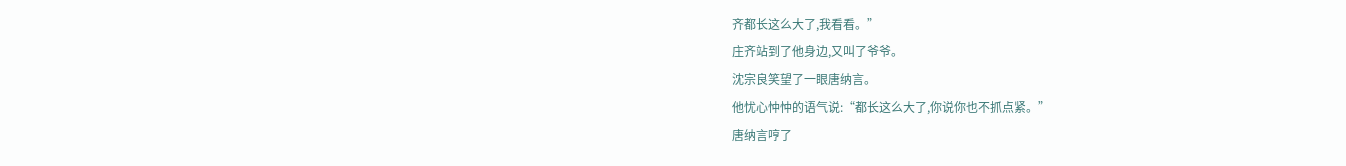齐都长这么大了,我看看。”
庄齐站到了他身边,又叫了爷爷。
沈宗良笑望了一眼唐纳言。
他忧心忡忡的语气说:“都长这么大了,你说你也不抓点紧。”
唐纳言哼了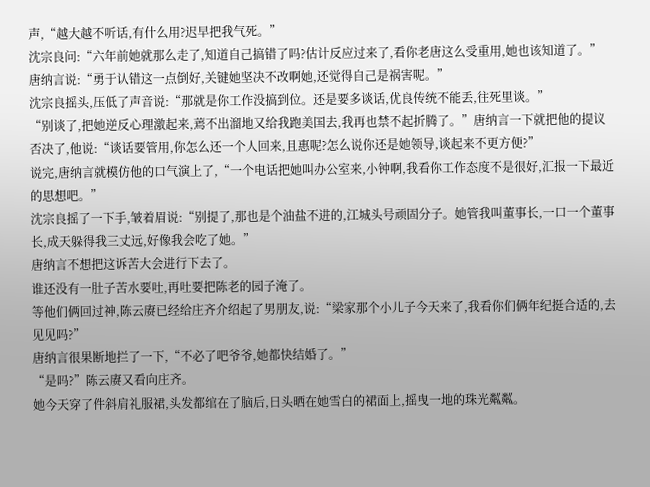声,“越大越不听话,有什么用?迟早把我气死。”
沈宗良问:“六年前她就那么走了,知道自己搞错了吗?估计反应过来了,看你老唐这么受重用,她也该知道了。”
唐纳言说:“勇于认错这一点倒好,关键她坚决不改啊她,还觉得自己是祸害呢。”
沈宗良摇头,压低了声音说:“那就是你工作没搞到位。还是要多谈话,优良传统不能丢,往死里谈。”
“别谈了,把她逆反心理激起来,蔫不出溜地又给我跑美国去,我再也禁不起折腾了。”唐纳言一下就把他的提议否决了,他说:“谈话要管用,你怎么还一个人回来,且惠呢?怎么说你还是她领导,谈起来不更方便?”
说完,唐纳言就模仿他的口气演上了,“一个电话把她叫办公室来,小钟啊,我看你工作态度不是很好,汇报一下最近的思想吧。”
沈宗良摇了一下手,皱着眉说:“别提了,那也是个油盐不进的,江城头号顽固分子。她管我叫董事长,一口一个董事长,成天躲得我三丈远,好像我会吃了她。”
唐纳言不想把这诉苦大会进行下去了。
谁还没有一肚子苦水要吐,再吐要把陈老的园子淹了。
等他们俩回过神,陈云赓已经给庄齐介绍起了男朋友,说:“梁家那个小儿子今天来了,我看你们俩年纪挺合适的,去见见吗?”
唐纳言很果断地拦了一下,“不必了吧爷爷,她都快结婚了。”
“是吗?”陈云赓又看向庄齐。
她今天穿了件斜肩礼服裙,头发都绾在了脑后,日头晒在她雪白的裙面上,摇曳一地的珠光粼粼。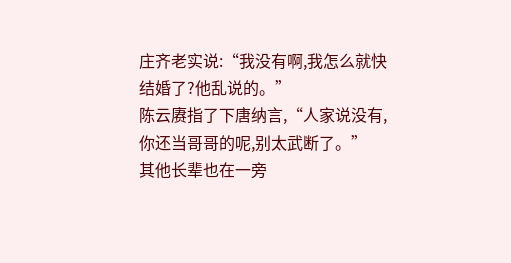庄齐老实说:“我没有啊,我怎么就快结婚了?他乱说的。”
陈云赓指了下唐纳言,“人家说没有,你还当哥哥的呢,别太武断了。”
其他长辈也在一旁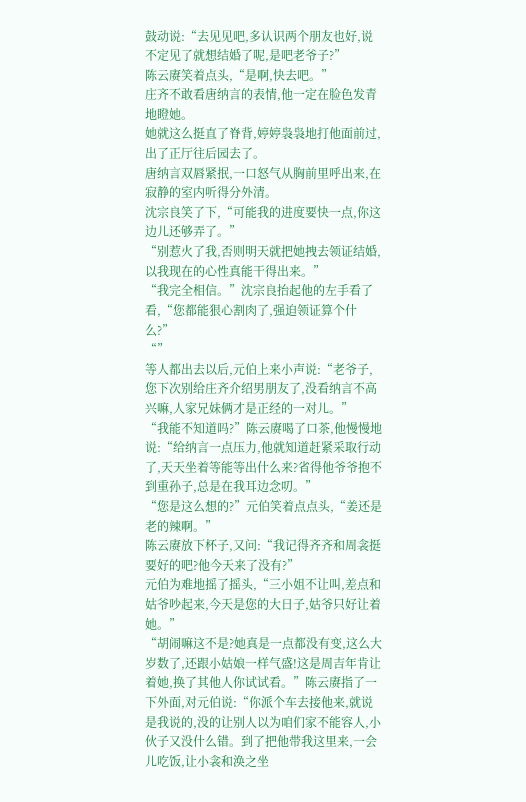鼓动说:“去见见吧,多认识两个朋友也好,说不定见了就想结婚了呢,是吧老爷子?”
陈云赓笑着点头,“是啊,快去吧。”
庄齐不敢看唐纳言的表情,他一定在脸色发青地瞪她。
她就这么挺直了脊背,婷婷袅袅地打他面前过,出了正厅往后园去了。
唐纳言双唇紧抿,一口怒气从胸前里呼出来,在寂静的室内听得分外清。
沈宗良笑了下,“可能我的进度要快一点,你这边儿还够弄了。”
“别惹火了我,否则明天就把她拽去领证结婚,以我现在的心性真能干得出来。”
“我完全相信。”沈宗良抬起他的左手看了看,“您都能狠心割肉了,强迫领证算个什么?”
“”
等人都出去以后,元伯上来小声说:“老爷子,您下次别给庄齐介绍男朋友了,没看纳言不高兴嘛,人家兄妹俩才是正经的一对儿。”
“我能不知道吗?”陈云赓喝了口茶,他慢慢地说:“给纳言一点压力,他就知道赶紧采取行动了,天天坐着等能等出什么来?省得他爷爷抱不到重孙子,总是在我耳边念叨。”
“您是这么想的?”元伯笑着点点头,“姜还是老的辣啊。”
陈云赓放下杯子,又问:“我记得齐齐和周衾挺要好的吧?他今天来了没有?”
元伯为难地摇了摇头,“三小姐不让叫,差点和姑爷吵起来,今天是您的大日子,姑爷只好让着她。”
“胡闹嘛这不是?她真是一点都没有变,这么大岁数了,还跟小姑娘一样气盛!这是周吉年肯让着她,换了其他人你试试看。”陈云赓指了一下外面,对元伯说:“你派个车去接他来,就说是我说的,没的让别人以为咱们家不能容人,小伙子又没什么错。到了把他带我这里来,一会儿吃饭,让小衾和涣之坐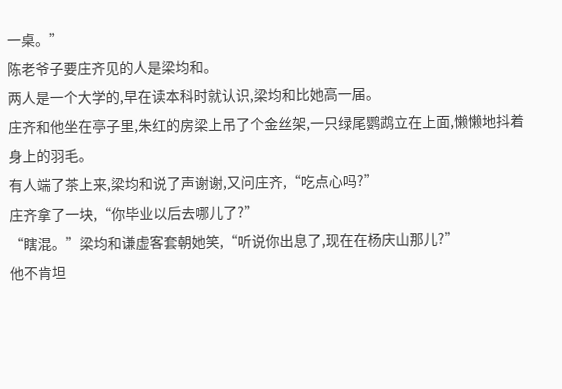一桌。”
陈老爷子要庄齐见的人是梁均和。
两人是一个大学的,早在读本科时就认识,梁均和比她高一届。
庄齐和他坐在亭子里,朱红的房梁上吊了个金丝架,一只绿尾鹦鹉立在上面,懒懒地抖着身上的羽毛。
有人端了茶上来,梁均和说了声谢谢,又问庄齐,“吃点心吗?”
庄齐拿了一块,“你毕业以后去哪儿了?”
“瞎混。”梁均和谦虚客套朝她笑,“听说你出息了,现在在杨庆山那儿?”
他不肯坦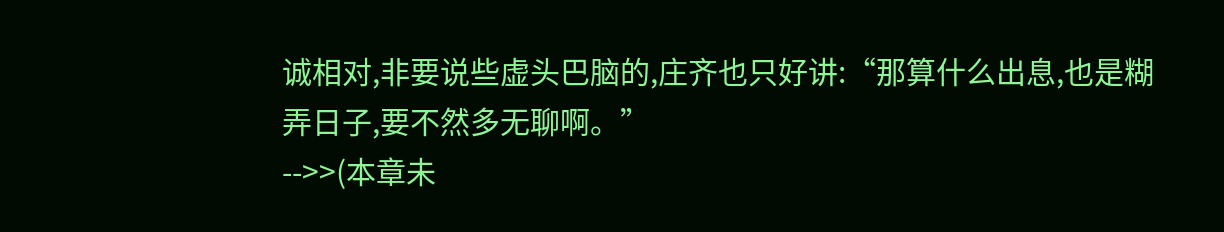诚相对,非要说些虚头巴脑的,庄齐也只好讲:“那算什么出息,也是糊弄日子,要不然多无聊啊。”
-->>(本章未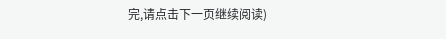完,请点击下一页继续阅读)